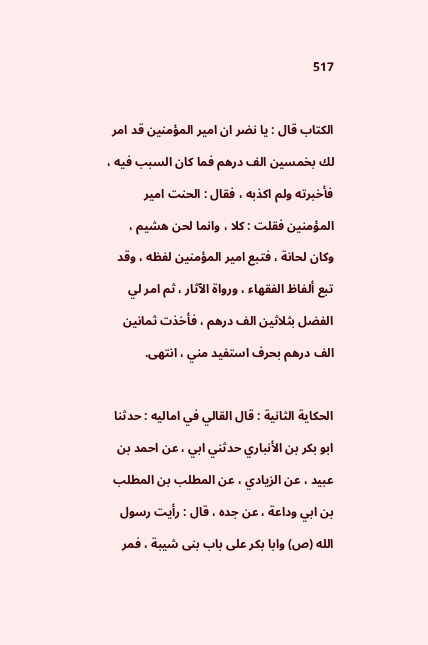517

الكتاب قال : يا نضر ان امير المؤمنين قد امر لك بخمسين الف درهم فما كان السبب فيه ، فأخبرته ولم اكذبه ، فقال : الحنت امير المؤمنين فقلت : كلا ، وانما لحن هشيم ، وكان لحانة ، فتبع امير المؤمنين لفظه ، وقد تبع ألفاظ الفقهاء ، ورواة الآثار ، ثم امر لي الفضل بثلاثين الف درهم ، فأخذت ثمانين الف درهم بحرف استفيد مني ، انتهى.

الحكاية الثانية : قال القالي في اماليه : حدثنا ابو بكر بن الأنباري حدثني ابي ، عن احمد بن عبيد ، عن الزيادي ، عن المطلب بن المطلب بن ابي وداعة ، عن جده ، قال : رأيت رسول الله (ص) وابا بكر على باب بنى شيبة ، فمر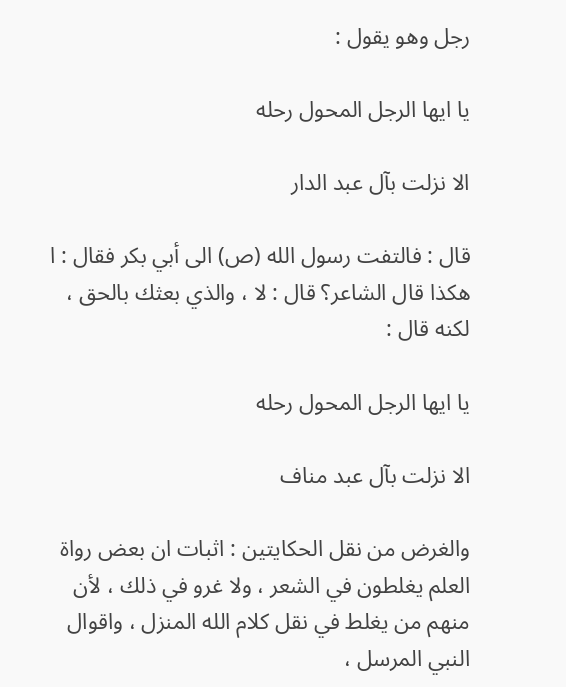رجل وهو يقول :

يا ايها الرجل المحول رحله

الا نزلت بآل عبد الدار

قال : فالتفت رسول الله (ص) الى أبي بكر فقال : ا هكذا قال الشاعر؟ قال : لا ، والذي بعثك بالحق ، لكنه قال :

يا ايها الرجل المحول رحله

الا نزلت بآل عبد مناف

والغرض من نقل الحكايتين : اثبات ان بعض رواة العلم يغلطون في الشعر ، ولا غرو في ذلك ، لأن منهم من يغلط في نقل كلام الله المنزل ، واقوال النبي المرسل ،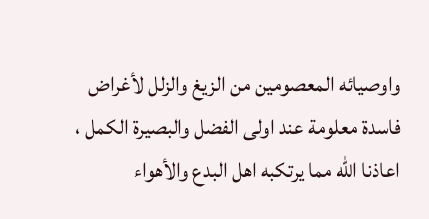واوصيائه المعصومين من الزيغ والزلل لأغراض فاسدة معلومة عند اولى الفضل والبصيرة الكمل ، اعاذنا الله مما يرتكبه اهل البدع والأهواء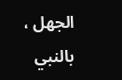الجهل ، بالنبي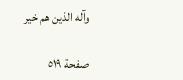وآله الذين هم خير

صفحة ٥١٩